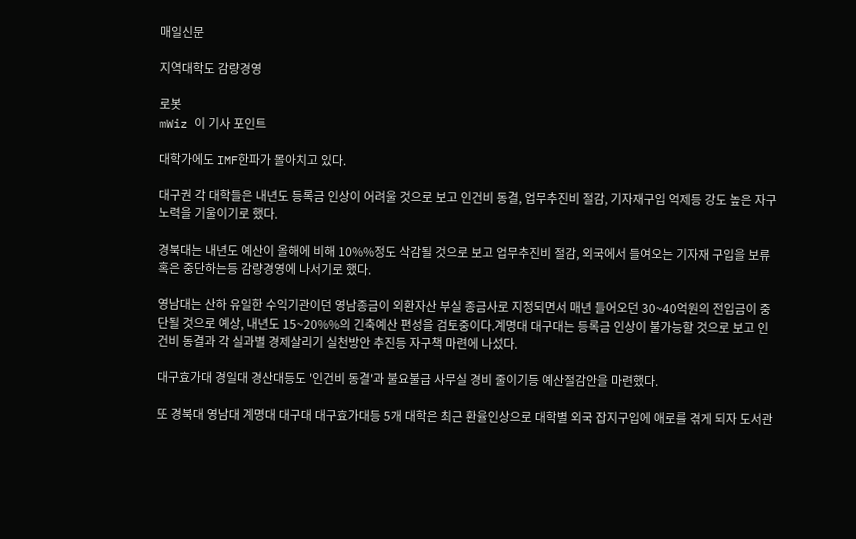매일신문

지역대학도 감량경영

로봇
mWiz 이 기사 포인트

대학가에도 IMF한파가 몰아치고 있다.

대구권 각 대학들은 내년도 등록금 인상이 어려울 것으로 보고 인건비 동결, 업무추진비 절감, 기자재구입 억제등 강도 높은 자구노력을 기울이기로 했다.

경북대는 내년도 예산이 올해에 비해 10%%정도 삭감될 것으로 보고 업무추진비 절감, 외국에서 들여오는 기자재 구입을 보류 혹은 중단하는등 감량경영에 나서기로 했다.

영남대는 산하 유일한 수익기관이던 영남종금이 외환자산 부실 종금사로 지정되면서 매년 들어오던 30~40억원의 전입금이 중단될 것으로 예상, 내년도 15~20%%의 긴축예산 편성을 검토중이다.계명대 대구대는 등록금 인상이 불가능할 것으로 보고 인건비 동결과 각 실과별 경제살리기 실천방안 추진등 자구책 마련에 나섰다.

대구효가대 경일대 경산대등도 '인건비 동결'과 불요불급 사무실 경비 줄이기등 예산절감안을 마련했다.

또 경북대 영남대 계명대 대구대 대구효가대등 5개 대학은 최근 환율인상으로 대학별 외국 잡지구입에 애로를 겪게 되자 도서관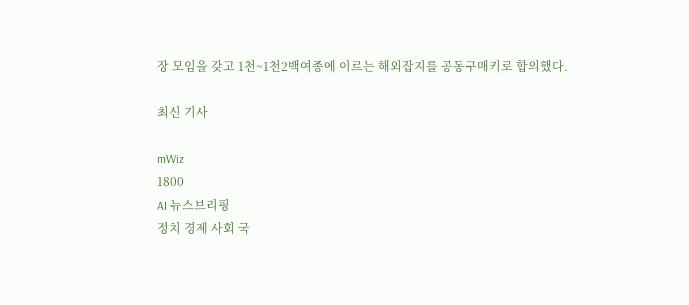장 모임을 갖고 1천~1천2백여종에 이르는 해외잡지를 공동구매키로 합의했다.

최신 기사

mWiz
1800
AI 뉴스브리핑
정치 경제 사회 국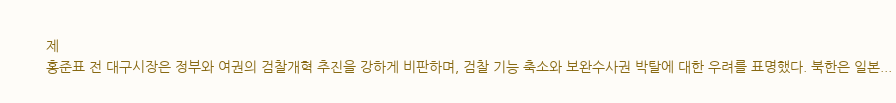제
홍준표 전 대구시장은 정부와 여권의 검찰개혁 추진을 강하게 비판하며, 검찰 기능 축소와 보완수사권 박탈에 대한 우려를 표명했다. 북한은 일본...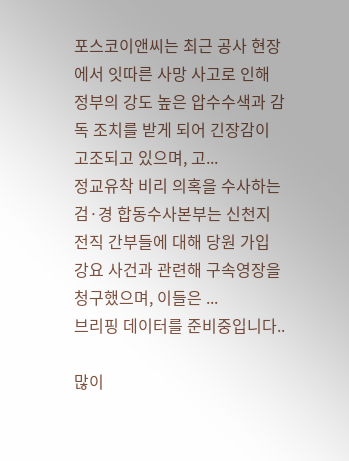포스코이앤씨는 최근 공사 현장에서 잇따른 사망 사고로 인해 정부의 강도 높은 압수수색과 감독 조치를 받게 되어 긴장감이 고조되고 있으며, 고...
정교유착 비리 의혹을 수사하는 검·경 합동수사본부는 신천지 전직 간부들에 대해 당원 가입 강요 사건과 관련해 구속영장을 청구했으며, 이들은 ...
브리핑 데이터를 준비중입니다..

많이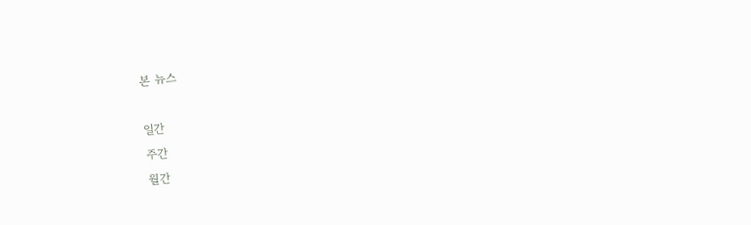본 뉴스

일간
주간
월간